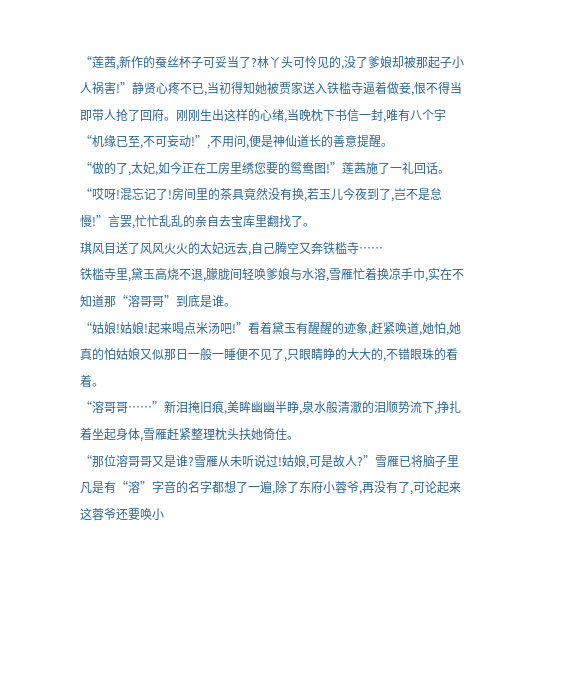“莲茜,新作的蚕丝杯子可妥当了?林丫头可怜见的,没了爹娘却被那起子小人祸害!”静贤心疼不已,当初得知她被贾家送入铁槛寺逼着做妾,恨不得当即带人抢了回府。刚刚生出这样的心绪,当晚枕下书信一封,唯有八个宇“机缘已至,不可妄动!”,不用问,便是神仙道长的善意提醒。
“做的了,太妃,如今正在工房里绣您要的鸳鸯图!”莲茜施了一礼回话。
“哎呀!混忘记了!房间里的茶具竟然没有换,若玉儿今夜到了,岂不是怠慢!”言罢,忙忙乱乱的亲自去宝库里翻找了。
琪风目送了风风火火的太妃远去,自己腾空又奔铁槛寺……
铁槛寺里,黛玉高烧不退,朦胧间轻唤爹娘与水溶,雪雁忙着换凉手巾,实在不知道那“溶哥哥”到底是谁。
“姑娘!姑娘!起来喝点米汤吧!”看着黛玉有醒醒的迹象,赶紧唤道,她怕,她真的怕姑娘又似那日一般一睡便不见了,只眼睛睁的大大的,不错眼珠的看着。
“溶哥哥……”新泪掩旧痕,美眸幽幽半睁,泉水般清澈的泪顺势流下,挣扎着坐起身体,雪雁赶紧整理枕头扶她倚住。
“那位溶哥哥又是谁?雪雁从未听说过!姑娘,可是故人?”雪雁已将脑子里凡是有“溶”字音的名字都想了一遍,除了东府小蓉爷,再没有了,可论起来这蓉爷还要唤小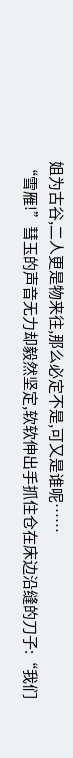姐为古谷,二人更是物来往,那么必定不是,可又是谁呢……
“雪雁!”彗玉的声音无力却毅然坚定,软软伸出手抓住仓在床边沿缝的刀子:“我们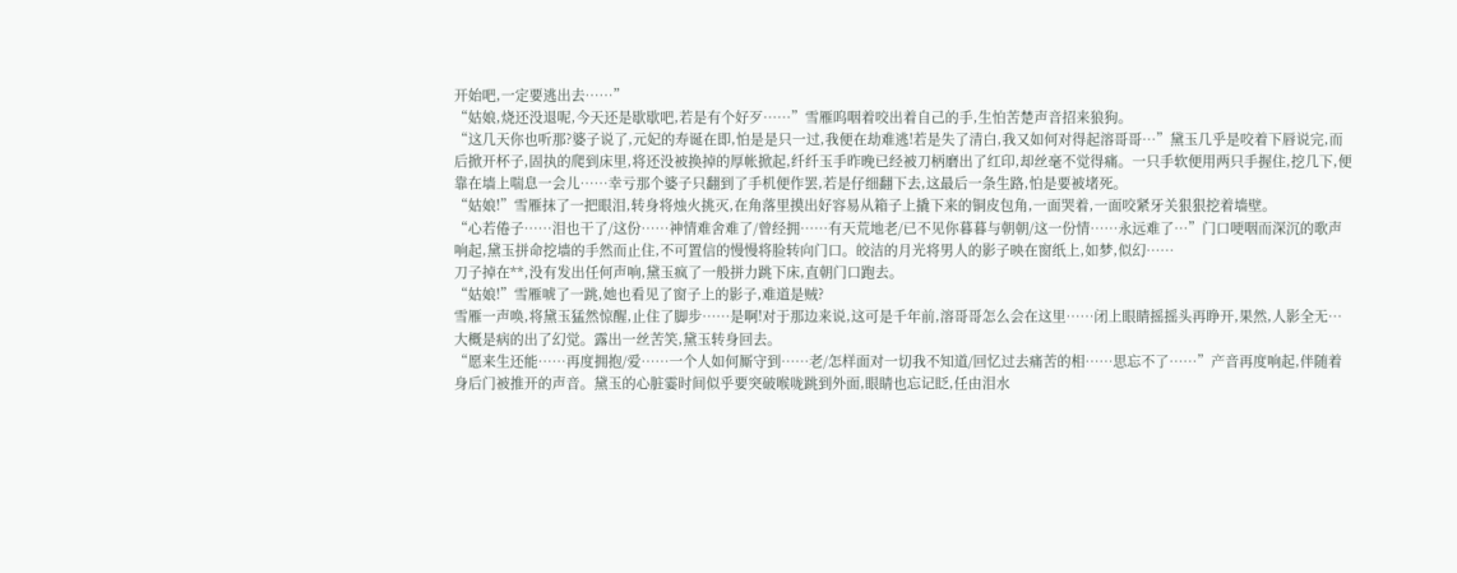开始吧,一定要逃出去……”
“姑娘,烧还没退呢,今天还是歇歇吧,若是有个好歹……”雪雁呜咽着咬出着自己的手,生怕苦楚声音招来狼狗。
“这几天你也听那?婆子说了,元妃的寿诞在即,怕是是只一过,我便在劫难逃!若是失了清白,我又如何对得起溶哥哥…”黛玉几乎是咬着下唇说完,而后掀开杯子,固执的爬到床里,将还没被换掉的厚帐掀起,纤纤玉手昨晚已经被刀柄磨出了红印,却丝毫不觉得痛。一只手软便用两只手握住,挖几下,便靠在墙上喘息一会儿……幸亏那个婆子只翻到了手机便作罢,若是仔细翻下去,这最后一条生路,怕是要被堵死。
“姑娘!”雪雁抹了一把眼泪,转身将烛火挑灭,在角落里摸出好容易从箱子上撬下来的铜皮包角,一面哭着,一面咬紧牙关狠狠挖着墙壁。
“心若倦子……泪也干了/这份……神情难舍难了/曾经拥……有天荒地老/已不见你暮暮与朝朝/这一份情……永远难了…”门口哽咽而深沉的歌声响起,黛玉拼命挖墙的手然而止住,不可置信的慢慢将脸转向门口。皎洁的月光将男人的影子映在窗纸上,如梦,似幻……
刀子掉在**,没有发出任何声响,黛玉疯了一般拼力跳下床,直朝门口跑去。
“姑娘!”雪雁唬了一跳,她也看见了窗子上的影子,难道是贼?
雪雁一声唤,将黛玉猛然惊醒,止住了脚步……是啊!对于那边来说,这可是千年前,溶哥哥怎么会在这里……闭上眼睛摇摇头再睁开,果然,人影全无…大概是病的出了幻觉。露出一丝苦笑,黛玉转身回去。
“愿来生还能……再度拥抱/爱……一个人如何厮守到……老/怎样面对一切我不知道/回忆过去痛苦的相……思忘不了……”产音再度响起,伴随着身后门被推开的声音。黛玉的心脏霎时间似乎要突破喉咙跳到外面,眼睛也忘记眨,任由泪水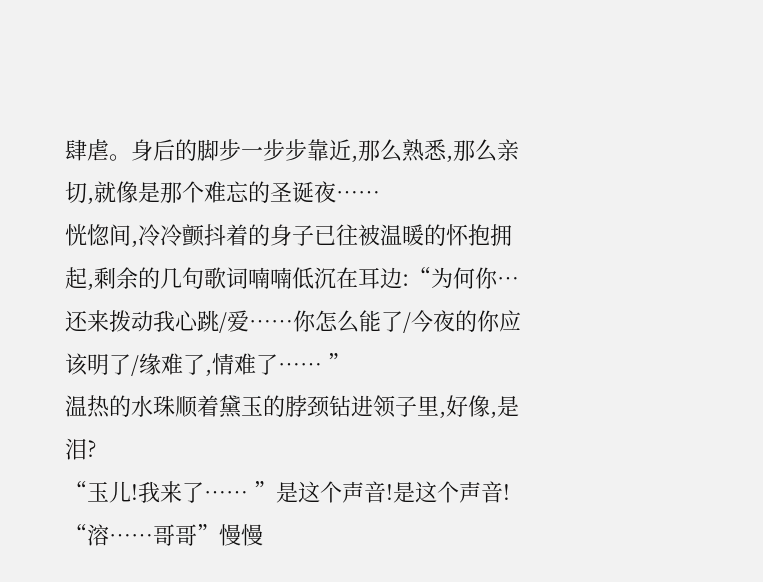肆虐。身后的脚步一步步靠近,那么熟悉,那么亲切,就像是那个难忘的圣诞夜……
恍惚间,冷冷颤抖着的身子已往被温暖的怀抱拥起,剩余的几句歌词喃喃低沉在耳边:“为何你…还来拨动我心跳/爱……你怎么能了/今夜的你应该明了/缘难了,情难了…… ”
温热的水珠顺着黛玉的脖颈钻进领子里,好像,是泪?
“玉儿!我来了…… ”是这个声音!是这个声音!
“溶……哥哥”慢慢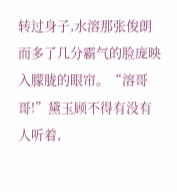转过身子,水溶那张俊朗而多了几分霸气的脸庞映入朦胧的眼帘。“溶哥哥!”黛玉顾不得有没有人听着,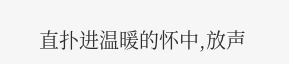直扑进温暖的怀中,放声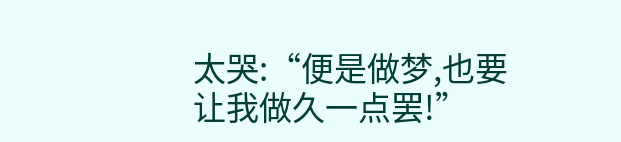太哭:“便是做梦,也要让我做久一点罢!”